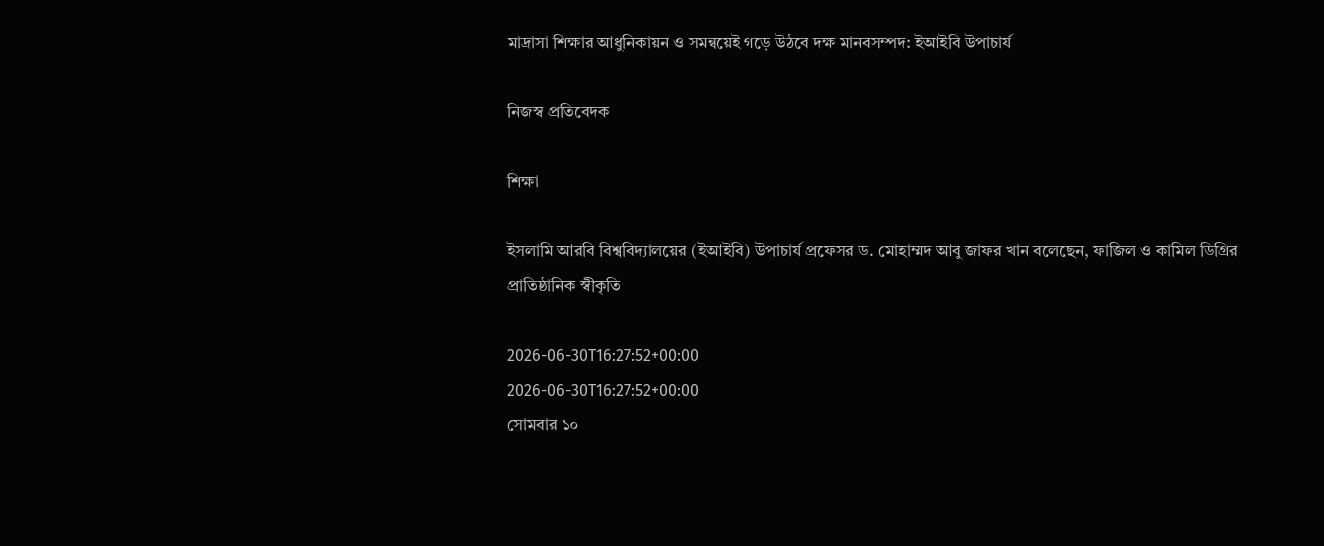মাদ্রাসা শিক্ষার আধুনিকায়ন ও সমন্বয়েই গড়ে উঠবে দক্ষ মানবসম্পদ: ইআইবি উপাচার্য

নিজস্ব প্রতিবেদক

শিক্ষা

ইসলামি আরবি বিশ্ববিদ্যালয়ের (ইআইবি) উপাচার্য প্রফেসর ড. মোহাম্মদ আবু জাফর খান বলেছেন, ফাজিল ও কামিল ডিগ্রির প্রাতিষ্ঠানিক স্বীকৃতি

2026-06-30T16:27:52+00:00
2026-06-30T16:27:52+00:00
সোমবার ১০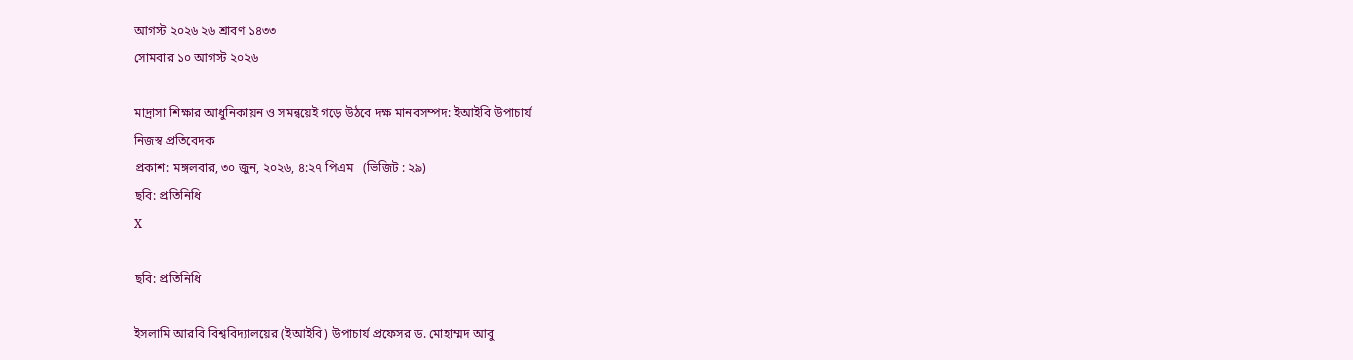আগস্ট ২০২৬ ২৬ শ্রাবণ ১৪৩৩
সোমবার ১০ আগস্ট ২০২৬

মাদ্রাসা শিক্ষার আধুনিকায়ন ও সমন্বয়েই গড়ে উঠবে দক্ষ মানবসম্পদ: ইআইবি উপাচার্য
নিজস্ব প্রতিবেদক
প্রকাশ: মঙ্গলবার, ৩০ জুন, ২০২৬, ৪:২৭ পিএম   (ভিজিট : ২৯)
ছবি: প্রতিনিধি
X

ছবি: প্রতিনিধি

ইসলামি আরবি বিশ্ববিদ্যালয়ের (ইআইবি) উপাচার্য প্রফেসর ড. মোহাম্মদ আবু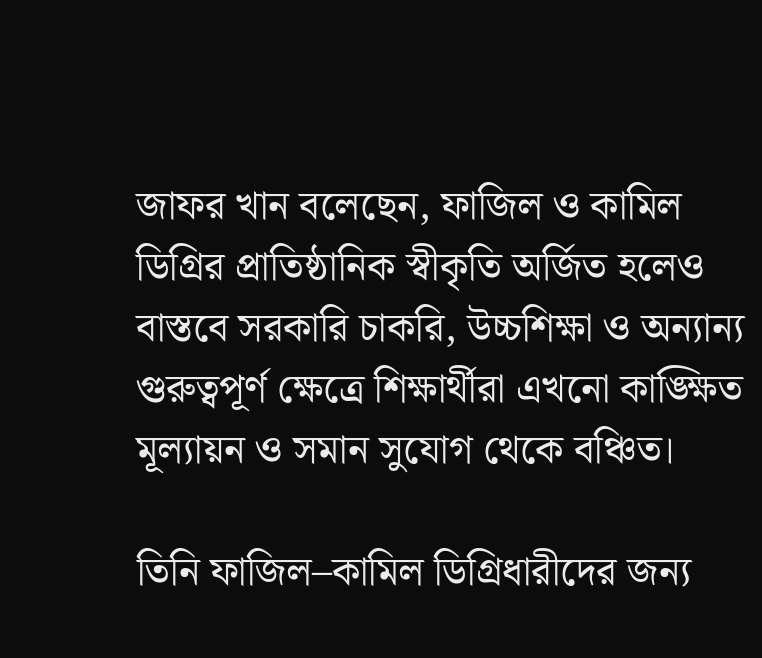জাফর খান বলেছেন, ফাজিল ও কামিল ডিগ্রির প্রাতিষ্ঠানিক স্বীকৃতি অর্জিত হলেও বাস্তবে সরকারি চাকরি, উচ্চশিক্ষা ও অন্যান্য গুরুত্বপূর্ণ ক্ষেত্রে শিক্ষার্থীরা এখনো কাঙ্ক্ষিত মূল্যায়ন ও সমান সুযোগ থেকে বঞ্চিত।

তিনি ফাজিল–কামিল ডিগ্রিধারীদের জন্য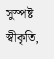সুস্পষ্ট স্বীকৃতি,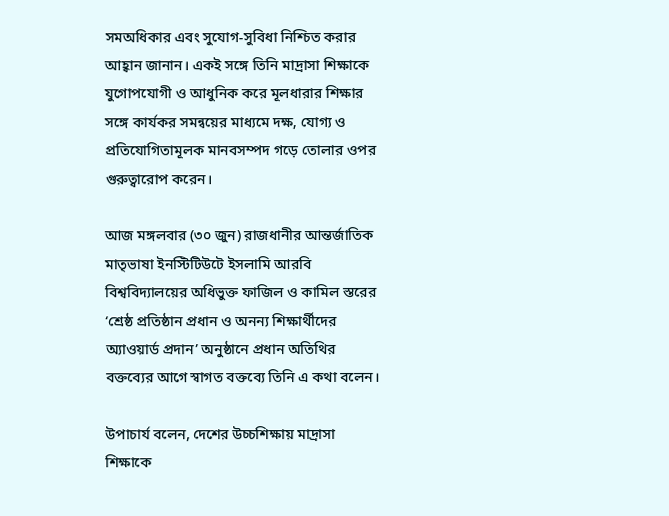সমঅধিকার এবং সুযোগ-সুবিধা নিশ্চিত করার আহ্বান জানান। একই সঙ্গে তিনি মাদ্রাসা শিক্ষাকে যুগোপযোগী ও আধুনিক করে মূলধারার শিক্ষার সঙ্গে কার্যকর সমন্বয়ের মাধ্যমে দক্ষ, যোগ্য ও প্রতিযোগিতামূলক মানবসম্পদ গড়ে তোলার ওপর গুরুত্বারোপ করেন।

আজ মঙ্গলবার (৩০ জুন) রাজধানীর আন্তর্জাতিক মাতৃভাষা ইনস্টিটিউটে ইসলামি আরবি বিশ্ববিদ্যালয়ের অধিভুক্ত ফাজিল ও কামিল স্তরের ‘শ্রেষ্ঠ প্রতিষ্ঠান প্রধান ও অনন্য শিক্ষার্থীদের অ্যাওয়ার্ড প্রদান’ অনুষ্ঠানে প্রধান অতিথির বক্তব্যের আগে স্বাগত বক্তব্যে তিনি এ কথা বলেন।

উপাচার্য বলেন, দেশের উচ্চশিক্ষায় মাদ্রাসা শিক্ষাকে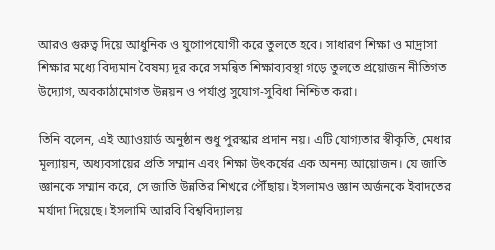আরও গুরুত্ব দিয়ে আধুনিক ও যুগোপযোগী করে তুলতে হবে। সাধারণ শিক্ষা ও মাদ্রাসা শিক্ষার মধ্যে বিদ্যমান বৈষম্য দূর করে সমন্বিত শিক্ষাব্যবস্থা গড়ে তুলতে প্রয়োজন নীতিগত উদ্যোগ, অবকাঠামোগত উন্নয়ন ও পর্যাপ্ত সুযোগ-সুবিধা নিশ্চিত করা।

তিনি বলেন, এই অ্যাওয়ার্ড অনুষ্ঠান শুধু পুরস্কার প্রদান নয়। এটি যোগ্যতার স্বীকৃতি, মেধার মূল্যায়ন, অধ্যবসায়ের প্রতি সম্মান এবং শিক্ষা উৎকর্ষের এক অনন্য আয়োজন। যে জাতি জ্ঞানকে সম্মান করে, সে জাতি উন্নতির শিখরে পৌঁছায়। ইসলামও জ্ঞান অর্জনকে ইবাদতের মর্যাদা দিয়েছে। ইসলামি আরবি বিশ্ববিদ্যালয়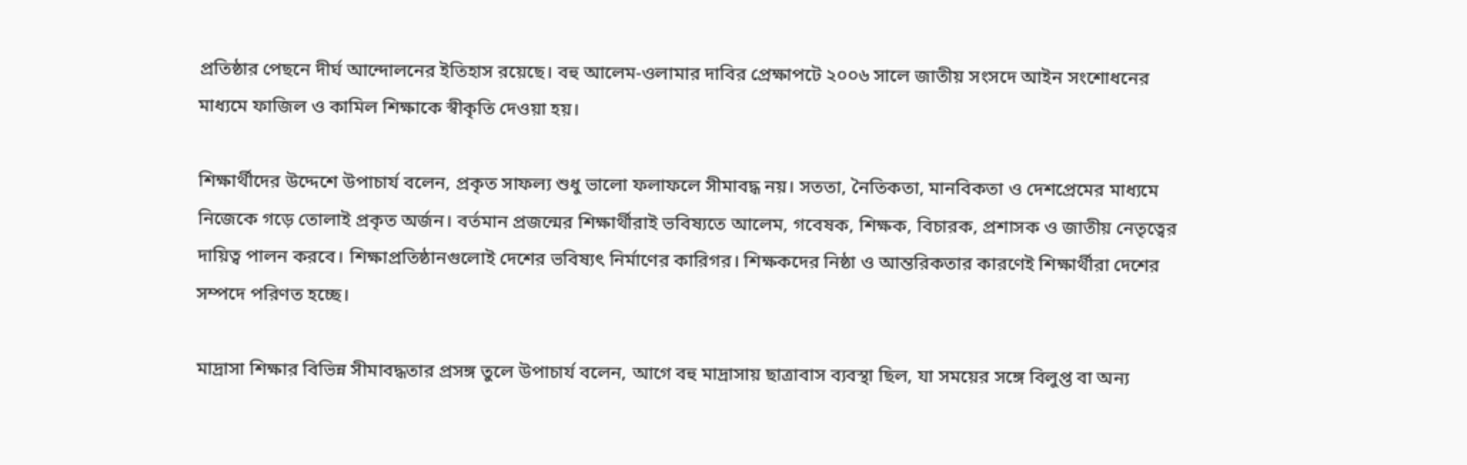প্রতিষ্ঠার পেছনে দীর্ঘ আন্দোলনের ইতিহাস রয়েছে। বহু আলেম-ওলামার দাবির প্রেক্ষাপটে ২০০৬ সালে জাতীয় সংসদে আইন সংশোধনের মাধ্যমে ফাজিল ও কামিল শিক্ষাকে স্বীকৃতি দেওয়া হয়।

শিক্ষার্থীদের উদ্দেশে উপাচার্য বলেন, প্রকৃত সাফল্য শুধু ভালো ফলাফলে সীমাবদ্ধ নয়। সততা, নৈতিকতা, মানবিকতা ও দেশপ্রেমের মাধ্যমে নিজেকে গড়ে তোলাই প্রকৃত অর্জন। বর্তমান প্রজন্মের শিক্ষার্থীরাই ভবিষ্যতে আলেম, গবেষক, শিক্ষক, বিচারক, প্রশাসক ও জাতীয় নেতৃত্বের দায়িত্ব পালন করবে। শিক্ষাপ্রতিষ্ঠানগুলোই দেশের ভবিষ্যৎ নির্মাণের কারিগর। শিক্ষকদের নিষ্ঠা ও আন্তরিকতার কারণেই শিক্ষার্থীরা দেশের সম্পদে পরিণত হচ্ছে।

মাদ্রাসা শিক্ষার বিভিন্ন সীমাবদ্ধতার প্রসঙ্গ তুলে উপাচার্য বলেন, আগে বহু মাদ্রাসায় ছাত্রাবাস ব্যবস্থা ছিল, যা সময়ের সঙ্গে বিলুপ্ত বা অন্য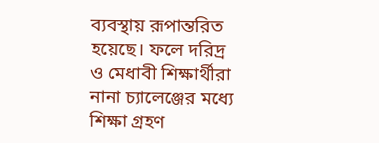ব্যবস্থায় রূপান্তরিত হয়েছে। ফলে দরিদ্র ও মেধাবী শিক্ষার্থীরা নানা চ্যালেঞ্জের মধ্যে শিক্ষা গ্রহণ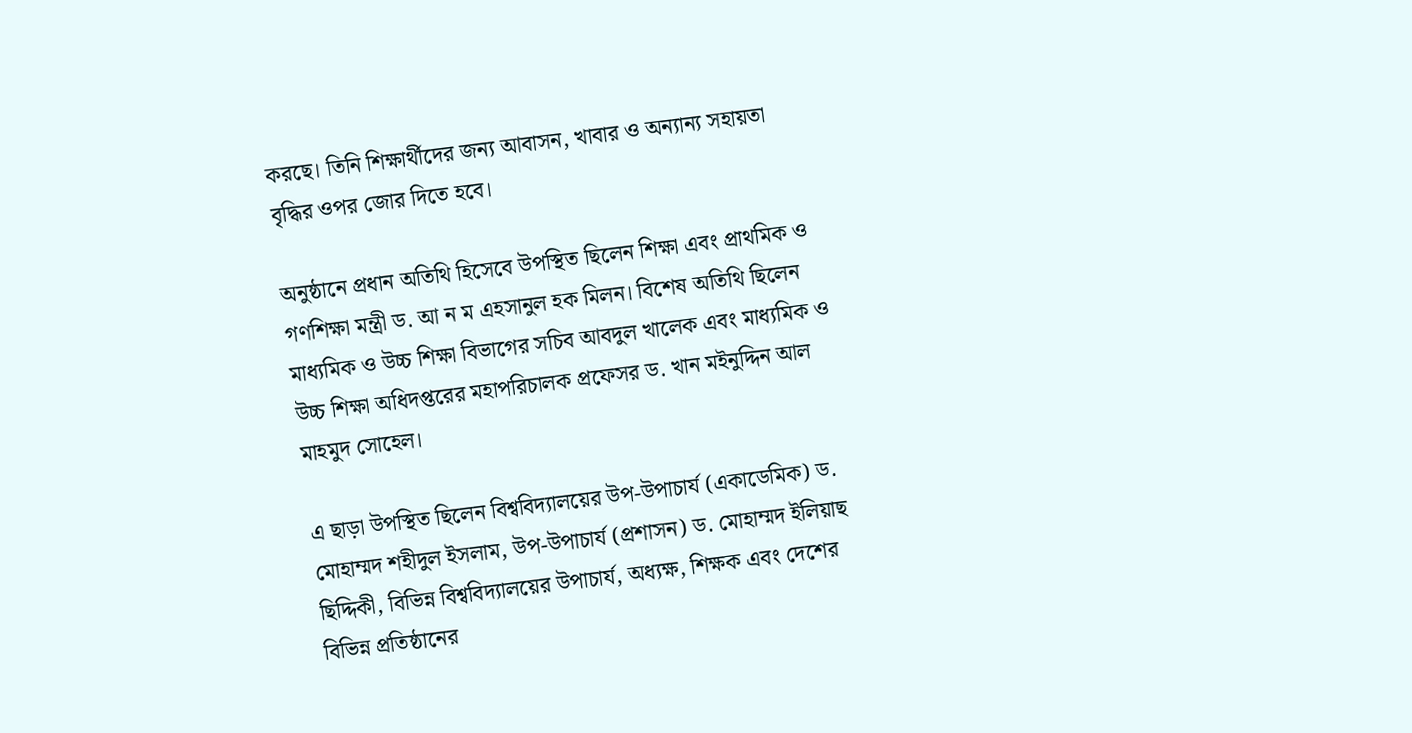করছে। তিনি শিক্ষার্থীদের জন্য আবাসন, খাবার ও অন্যান্য সহায়তা বৃদ্ধির ওপর জোর দিতে হবে।

অনুষ্ঠানে প্রধান অতিথি হিসেবে উপস্থিত ছিলেন শিক্ষা এবং প্রাথমিক ও গণশিক্ষা মন্ত্রী ড. আ ন ম এহসানুল হক মিলন। বিশেষ অতিথি ছিলেন মাধ্যমিক ও উচ্চ শিক্ষা বিভাগের সচিব আবদুল খালেক এবং মাধ্যমিক ও উচ্চ শিক্ষা অধিদপ্তরের মহাপরিচালক প্রফেসর ড. খান মইনুদ্দিন আল মাহমুদ সোহেল।

এ ছাড়া উপস্থিত ছিলেন বিশ্ববিদ্যালয়ের উপ-উপাচার্য (একাডেমিক) ড. মোহাম্মদ শহীদুল ইসলাম, উপ-উপাচার্য (প্রশাসন) ড. মোহাম্মদ ইলিয়াছ ছিদ্দিকী, বিভিন্ন বিশ্ববিদ্যালয়ের উপাচার্য, অধ্যক্ষ, শিক্ষক এবং দেশের বিভিন্ন প্রতিষ্ঠানের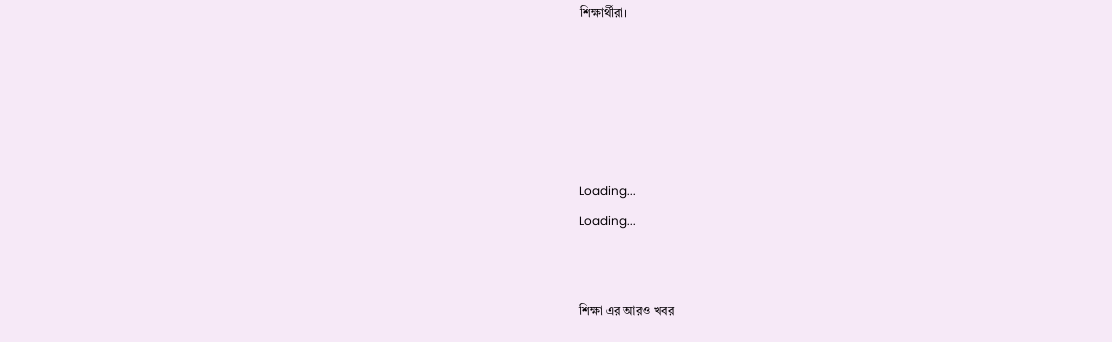শিক্ষার্থীরা।





Loading...
Loading...


শিক্ষা এর আরও খবর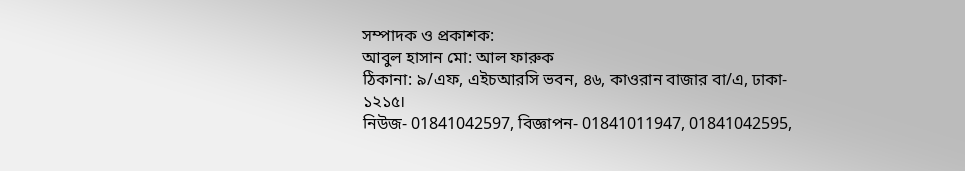সম্পাদক ও প্রকাশক:
আবুল হাসান মো: আল ফারুক
ঠিকানা: ৯/এফ, এইচআরসি ভবন, ৪৬, কাওরান বাজার বা/এ, ঢাকা- ১২১৫।
নিউজ- 01841042597, বিজ্ঞাপন- 01841011947, 01841042595,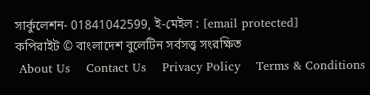সার্কুলেশন- 01841042599, ই-মেইল : [email protected]
কপিরাইট © বাংলাদেশ বুলেটিন সর্বসত্ত্ব সংরক্ষিত
 About Us    Contact Us    Privacy Policy    Terms & Conditions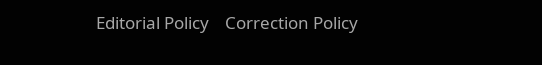Editorial Policy    Correction Policy